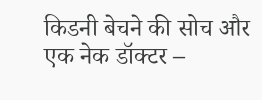किडनी बेचने की सोच और एक नेक डॉक्टर –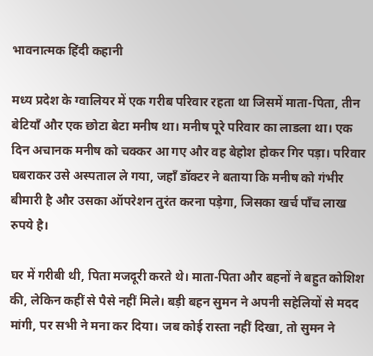भावनात्मक हिंदी कहानी

मध्य प्रदेश के ग्वालियर में एक गरीब परिवार रहता था जिसमें माता-पिता, तीन बेटियाँ और एक छोटा बेटा मनीष था। मनीष पूरे परिवार का लाडला था। एक दिन अचानक मनीष को चक्कर आ गए और वह बेहोश होकर गिर पड़ा। परिवार घबराकर उसे अस्पताल ले गया, जहाँ डॉक्टर ने बताया कि मनीष को गंभीर बीमारी है और उसका ऑपरेशन तुरंत करना पड़ेगा, जिसका खर्च पाँच लाख रुपये है।

घर में गरीबी थी, पिता मजदूरी करते थे। माता-पिता और बहनों ने बहुत कोशिश की, लेकिन कहीं से पैसे नहीं मिले। बड़ी बहन सुमन ने अपनी सहेलियों से मदद मांगी, पर सभी ने मना कर दिया। जब कोई रास्ता नहीं दिखा, तो सुमन ने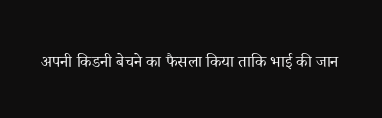अपनी किडनी बेचने का फैसला किया ताकि भाई की जान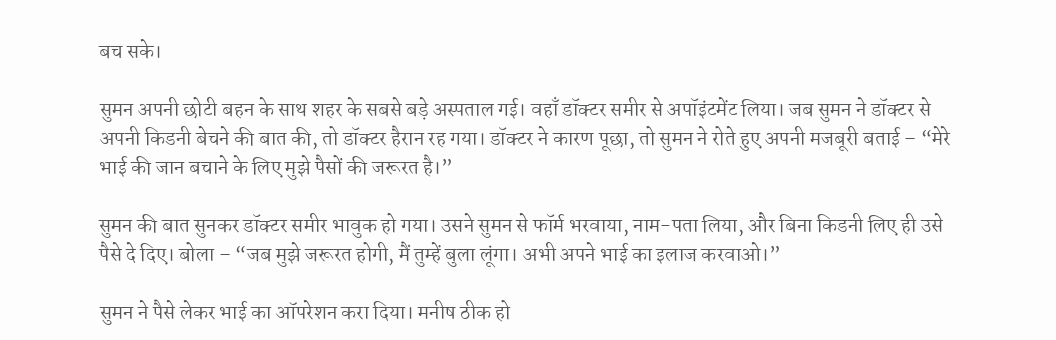बच सके।

सुमन अपनी छोटी बहन के साथ शहर के सबसे बड़े अस्पताल गई। वहाँ डॉक्टर समीर से अपॉइंटमेंट लिया। जब सुमन ने डॉक्टर से अपनी किडनी बेचने की बात की, तो डॉक्टर हैरान रह गया। डॉक्टर ने कारण पूछा, तो सुमन ने रोते हुए अपनी मजबूरी बताई – “मेरे भाई की जान बचाने के लिए मुझे पैसों की जरूरत है।”

सुमन की बात सुनकर डॉक्टर समीर भावुक हो गया। उसने सुमन से फॉर्म भरवाया, नाम-पता लिया, और बिना किडनी लिए ही उसे पैसे दे दिए। बोला – “जब मुझे जरूरत होगी, मैं तुम्हें बुला लूंगा। अभी अपने भाई का इलाज करवाओ।”

सुमन ने पैसे लेकर भाई का ऑपरेशन करा दिया। मनीष ठीक हो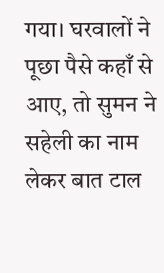गया। घरवालों ने पूछा पैसे कहाँ से आए, तो सुमन ने सहेली का नाम लेकर बात टाल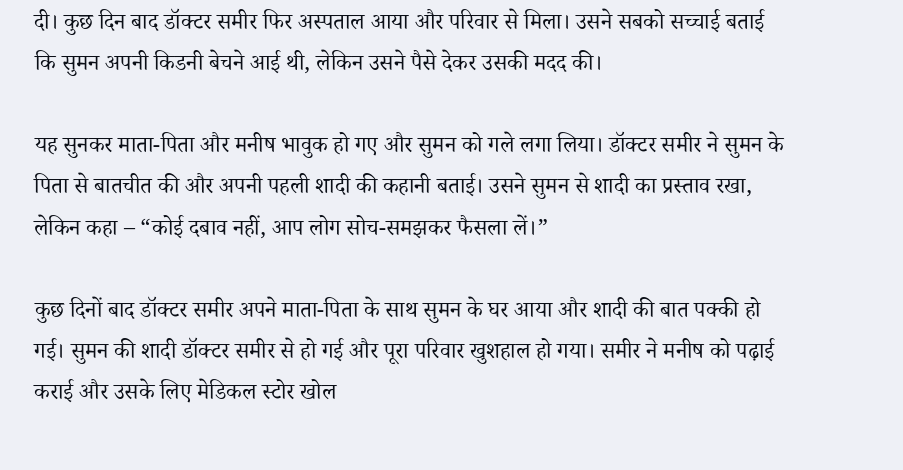दी। कुछ दिन बाद डॉक्टर समीर फिर अस्पताल आया और परिवार से मिला। उसने सबको सच्चाई बताई कि सुमन अपनी किडनी बेचने आई थी, लेकिन उसने पैसे देकर उसकी मदद की।

यह सुनकर माता-पिता और मनीष भावुक हो गए और सुमन को गले लगा लिया। डॉक्टर समीर ने सुमन के पिता से बातचीत की और अपनी पहली शादी की कहानी बताई। उसने सुमन से शादी का प्रस्ताव रखा, लेकिन कहा – “कोई दबाव नहीं, आप लोग सोच-समझकर फैसला लें।”

कुछ दिनों बाद डॉक्टर समीर अपने माता-पिता के साथ सुमन के घर आया और शादी की बात पक्की हो गई। सुमन की शादी डॉक्टर समीर से हो गई और पूरा परिवार खुशहाल हो गया। समीर ने मनीष को पढ़ाई कराई और उसके लिए मेडिकल स्टोर खोल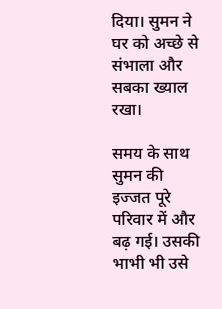दिया। सुमन ने घर को अच्छे से संभाला और सबका ख्याल रखा।

समय के साथ सुमन की इज्जत पूरे परिवार में और बढ़ गई। उसकी भाभी भी उसे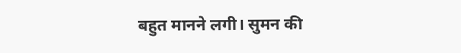बहुत मानने लगी। सुमन की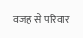वजह से परिवार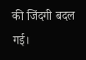की जिंदगी बदल गई।